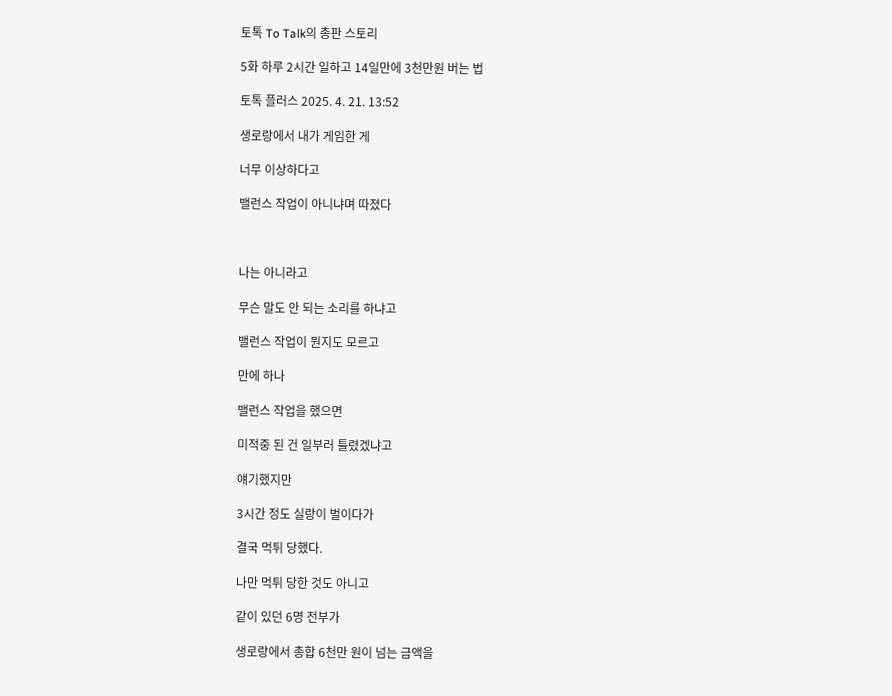토톡 To Talk의 총판 스토리

5화 하루 2시간 일하고 14일만에 3천만원 버는 법

토톡 플러스 2025. 4. 21. 13:52

생로랑에서 내가 게임한 게

너무 이상하다고

밸런스 작업이 아니냐며 따졌다



나는 아니라고

무슨 말도 안 되는 소리를 하냐고

밸런스 작업이 뭔지도 모르고

만에 하나

밸런스 작업을 했으면

미적중 된 건 일부러 틀렸겠냐고

얘기했지만

3시간 정도 실랑이 벌이다가

결국 먹튀 당했다.

나만 먹튀 당한 것도 아니고

같이 있던 6명 전부가

생로랑에서 총합 6천만 원이 넘는 금액을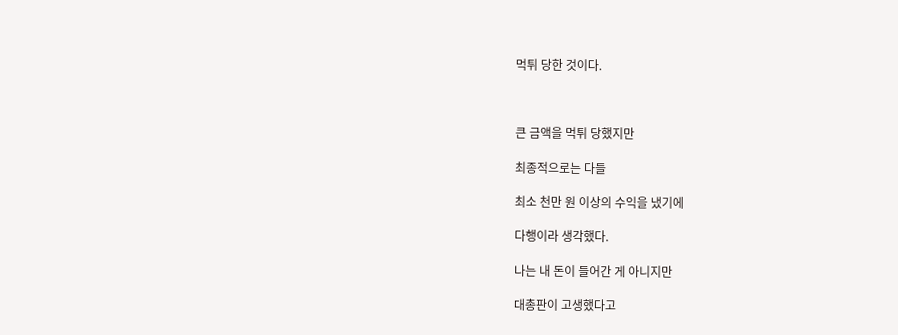먹튀 당한 것이다.



큰 금액을 먹튀 당했지만

최종적으로는 다들

최소 천만 원 이상의 수익을 냈기에

다행이라 생각했다.

나는 내 돈이 들어간 게 아니지만

대총판이 고생했다고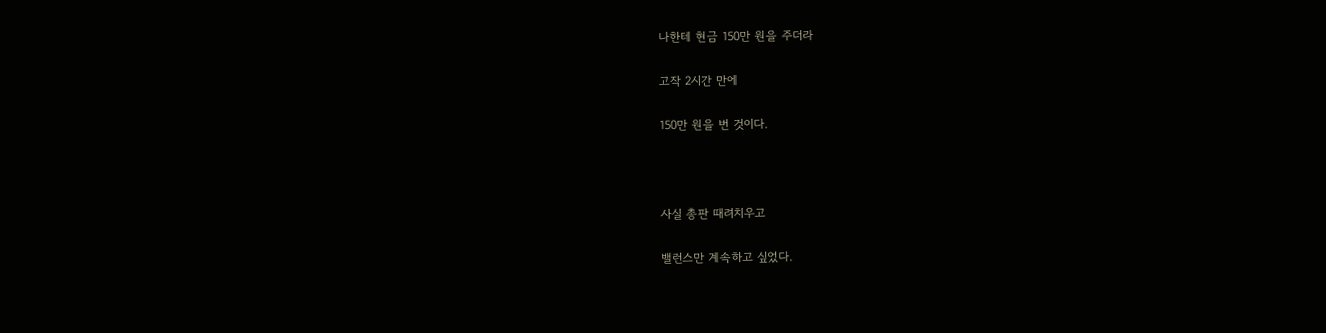나한테 현금 150만 원을 주더라

고작 2시간 만에

150만 원을 번 것이다.



사실 총판 때려치우고

밸런스만 계속하고 싶었다.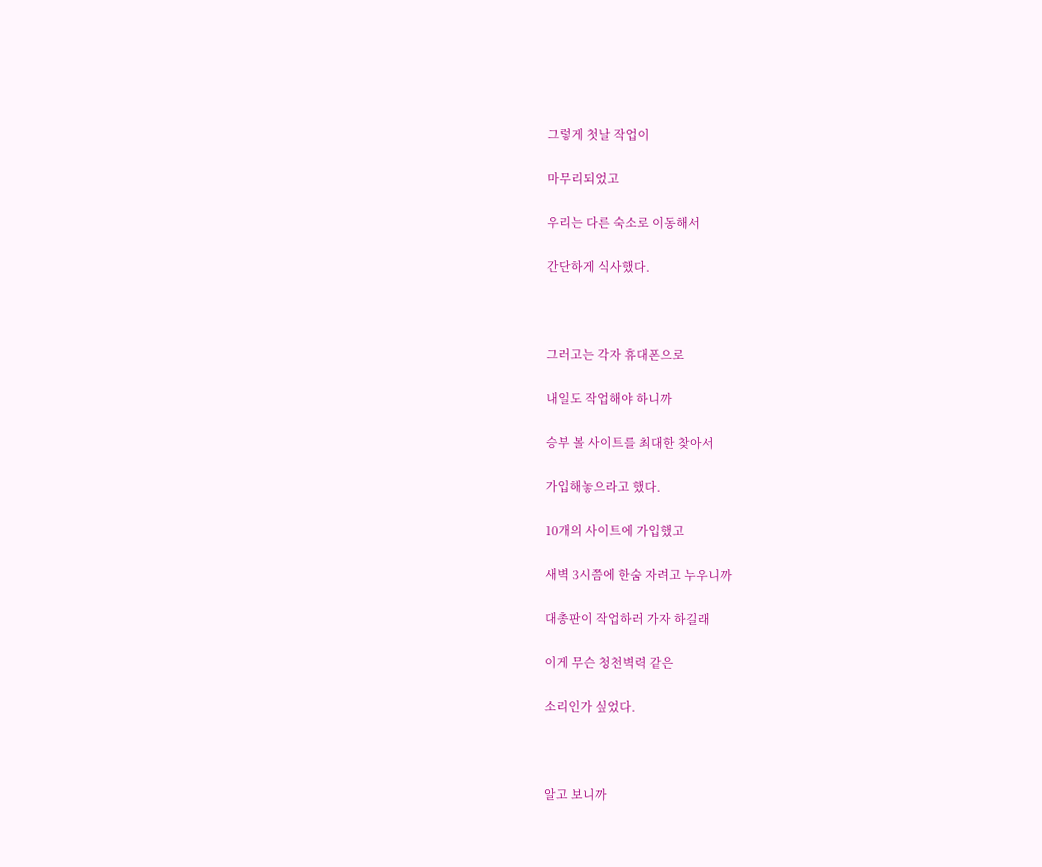그렇게 첫날 작업이

마무리되었고

우리는 다른 숙소로 이동해서

간단하게 식사했다.



그러고는 각자 휴대폰으로

내일도 작업해야 하니까

승부 볼 사이트를 최대한 찾아서

가입해놓으라고 했다.

10개의 사이트에 가입했고

새벽 3시쯤에 한숨 자려고 누우니까

대총판이 작업하러 가자 하길래

이게 무슨 청천벽력 같은

소리인가 싶었다.



알고 보니까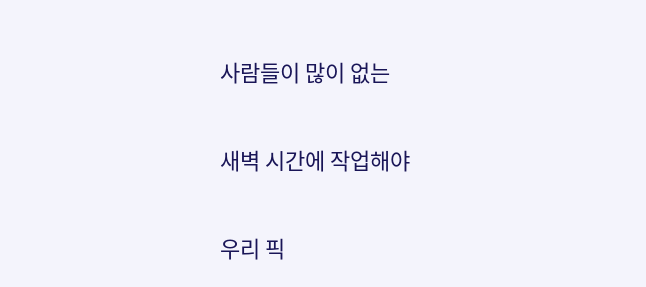사람들이 많이 없는

새벽 시간에 작업해야

우리 픽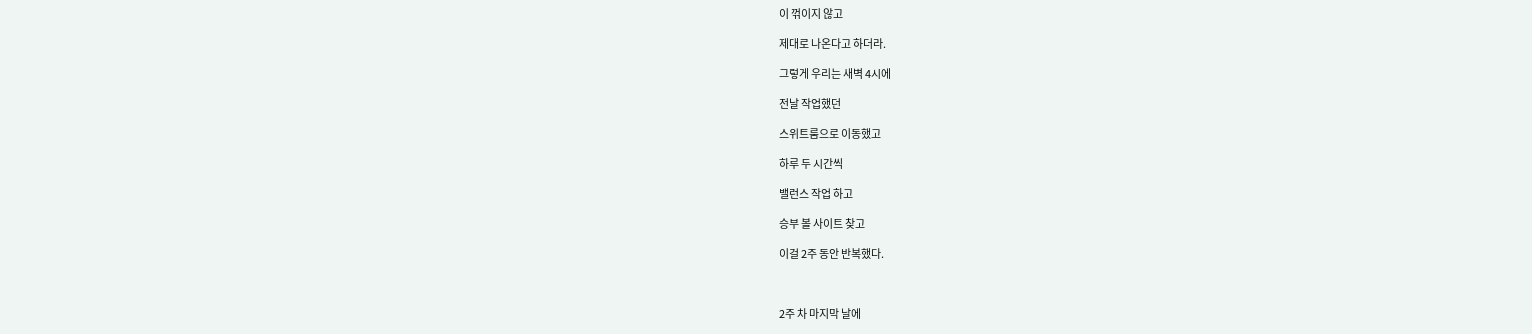이 꺾이지 않고

제대로 나온다고 하더라.

그렇게 우리는 새벽 4시에

전날 작업했던

스위트룸으로 이동했고

하루 두 시간씩

밸런스 작업 하고

승부 볼 사이트 찾고

이걸 2주 동안 반복했다.



2주 차 마지막 날에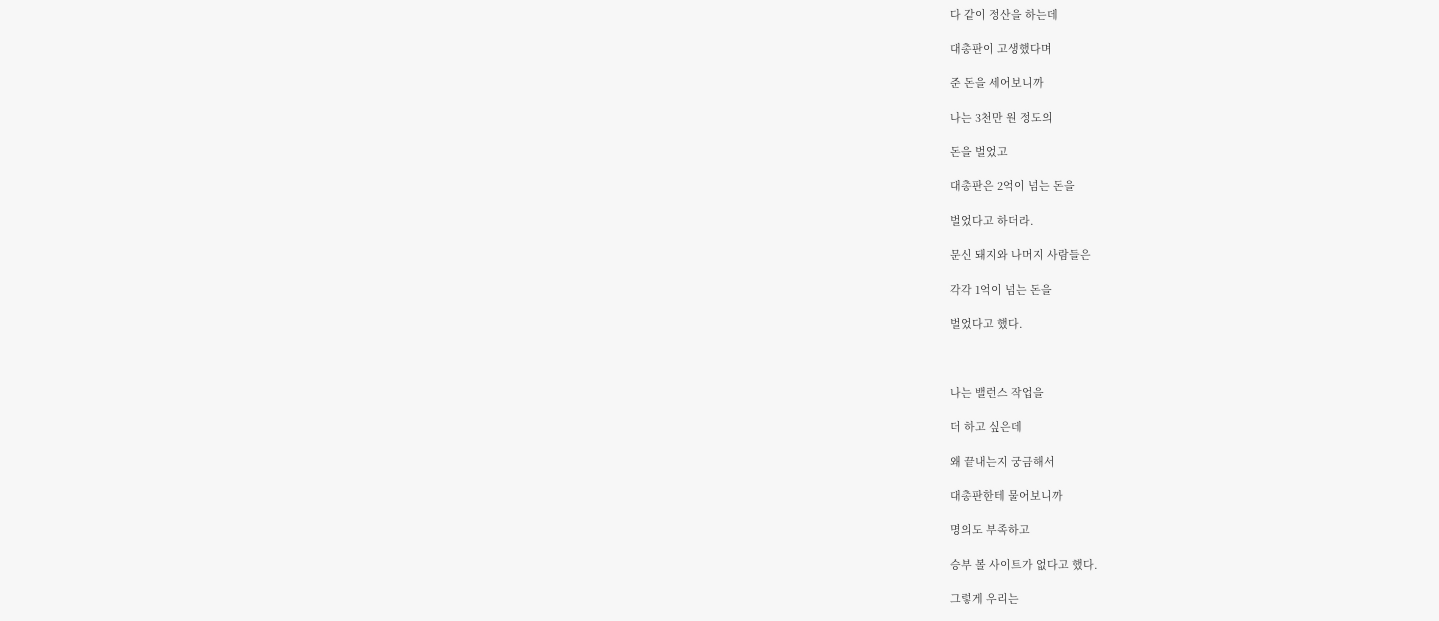다 같이 정산을 하는데

대총판이 고생했다며

준 돈을 세어보니까

나는 3천만 원 정도의

돈을 벌었고

대총판은 2억이 넘는 돈을

벌었다고 하더라.

문신 돼지와 나머지 사람들은

각각 1억이 넘는 돈을

벌었다고 했다.



나는 밸런스 작업을

더 하고 싶은데

왜 끝내는지 궁금해서

대총판한테 물어보니까

명의도 부족하고

승부 볼 사이트가 없다고 했다.

그렇게 우리는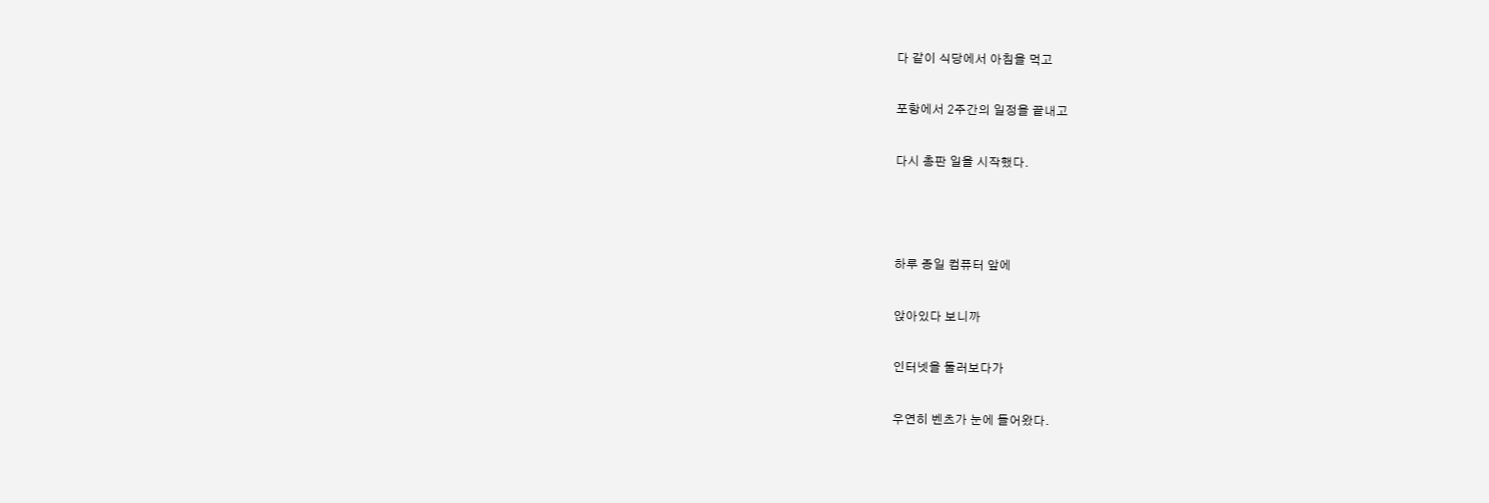다 같이 식당에서 아침을 먹고

포항에서 2주간의 일정을 끝내고

다시 총판 일을 시작했다.



하루 종일 컴퓨터 앞에

앉아있다 보니까

인터넷을 둘러보다가

우연히 벤츠가 눈에 들어왔다.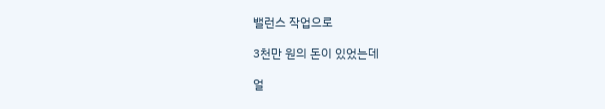밸런스 작업으로

3천만 원의 돈이 있었는데

얼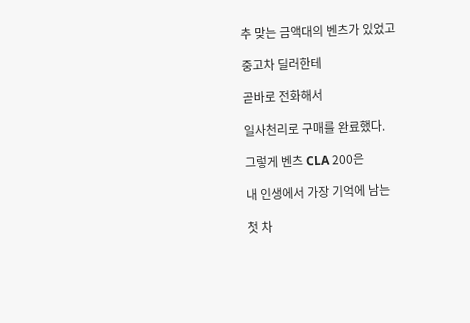추 맞는 금액대의 벤츠가 있었고

중고차 딜러한테

곧바로 전화해서

일사천리로 구매를 완료했다.

그렇게 벤츠 CLA 200은

내 인생에서 가장 기억에 남는

첫 차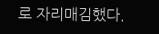로 자리매김했다.